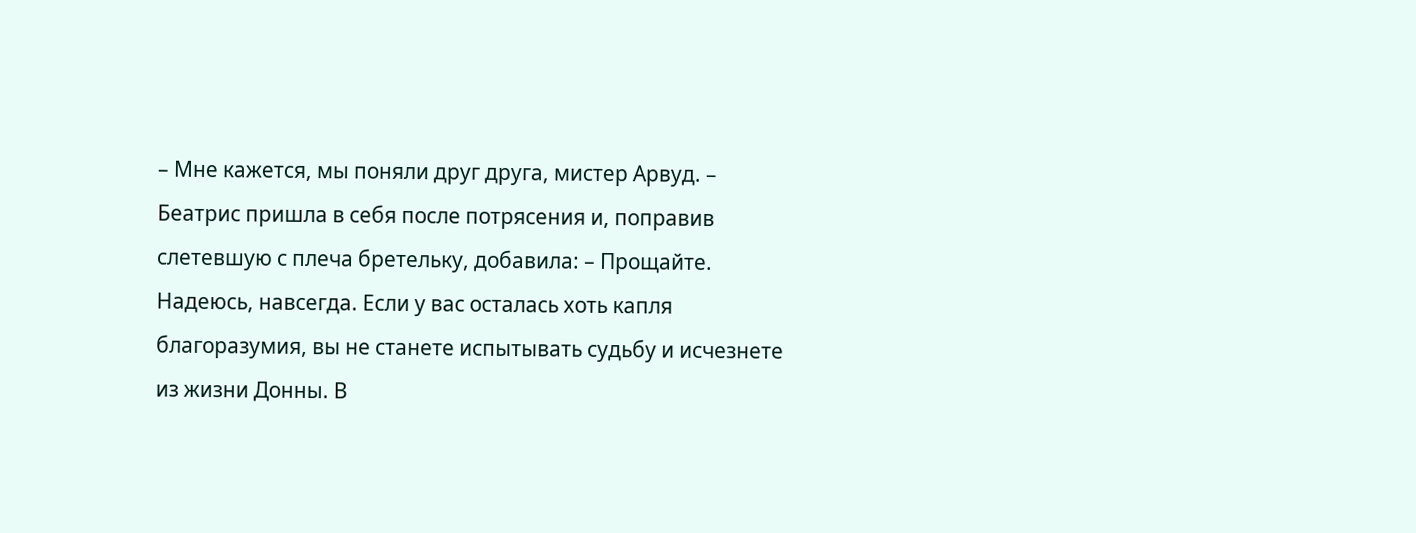– Мне кажется, мы поняли друг друга, мистер Арвуд. – Беатрис пришла в себя после потрясения и, поправив слетевшую с плеча бретельку, добавила: – Прощайте. Надеюсь, навсегда. Если у вас осталась хоть капля благоразумия, вы не станете испытывать судьбу и исчезнете из жизни Донны. В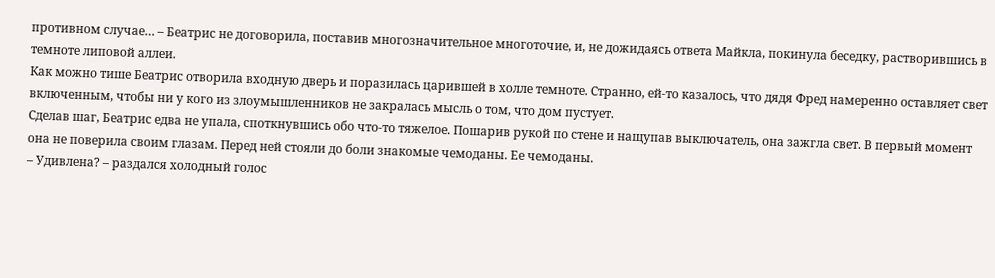противном случае… – Беатрис не договорила, поставив многозначительное многоточие, и, не дожидаясь ответа Майкла, покинула беседку, растворившись в темноте липовой аллеи.
Как можно тише Беатрис отворила входную дверь и поразилась царившей в холле темноте. Странно, ей-то казалось, что дядя Фред намеренно оставляет свет включенным, чтобы ни у кого из злоумышленников не закралась мысль о том, что дом пустует.
Сделав шаг, Беатрис едва не упала, споткнувшись обо что-то тяжелое. Пошарив рукой по стене и нащупав выключатель, она зажгла свет. В первый момент она не поверила своим глазам. Перед ней стояли до боли знакомые чемоданы. Ее чемоданы.
– Удивлена? – раздался холодный голос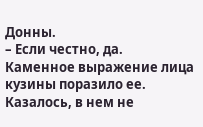Донны.
– Если честно, да.
Каменное выражение лица кузины поразило ее. Казалось, в нем не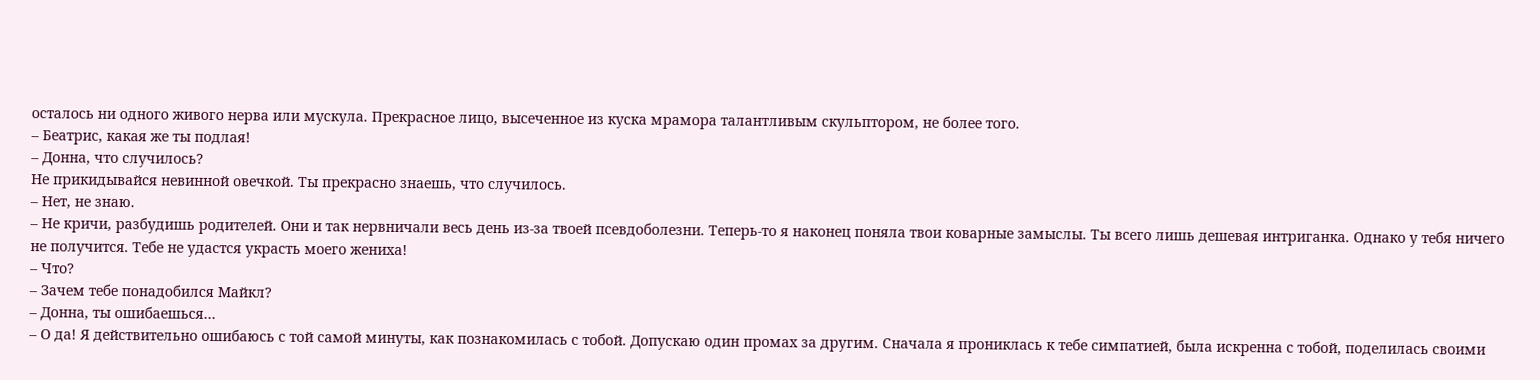осталось ни одного живого нерва или мускула. Прекрасное лицо, высеченное из куска мрамора талантливым скульптором, не более того.
– Беатрис, какая же ты подлая!
– Донна, что случилось?
Не прикидывайся невинной овечкой. Ты прекрасно знаешь, что случилось.
– Нет, не знаю.
– Не кричи, разбудишь родителей. Они и так нервничали весь день из-за твоей псевдоболезни. Теперь-то я наконец поняла твои коварные замыслы. Ты всего лишь дешевая интриганка. Однако у тебя ничего не получится. Тебе не удастся украсть моего жениха!
– Что?
– Зачем тебе понадобился Майкл?
– Донна, ты ошибаешься…
– О да! Я действительно ошибаюсь с той самой минуты, как познакомилась с тобой. Допускаю один промах за другим. Сначала я прониклась к тебе симпатией, была искренна с тобой, поделилась своими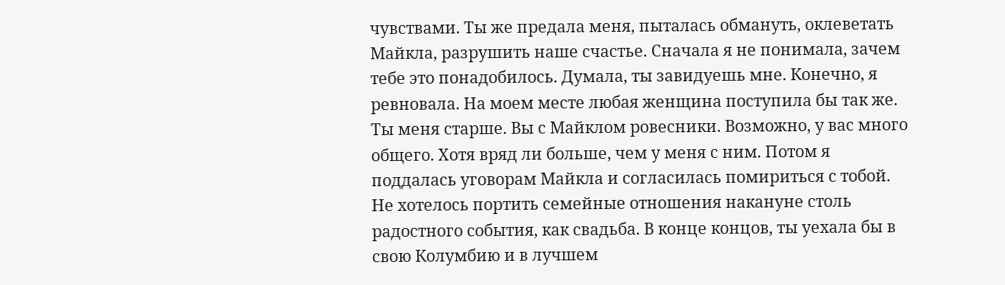чувствами. Ты же предала меня, пыталась обмануть, оклеветать Майкла, разрушить наше счастье. Сначала я не понимала, зачем тебе это понадобилось. Думала, ты завидуешь мне. Конечно, я ревновала. На моем месте любая женщина поступила бы так же. Ты меня старше. Вы с Майклом ровесники. Возможно, у вас много общего. Хотя вряд ли больше, чем у меня с ним. Потом я поддалась уговорам Майкла и согласилась помириться с тобой. Не хотелось портить семейные отношения накануне столь радостного события, как свадьба. В конце концов, ты уехала бы в свою Колумбию и в лучшем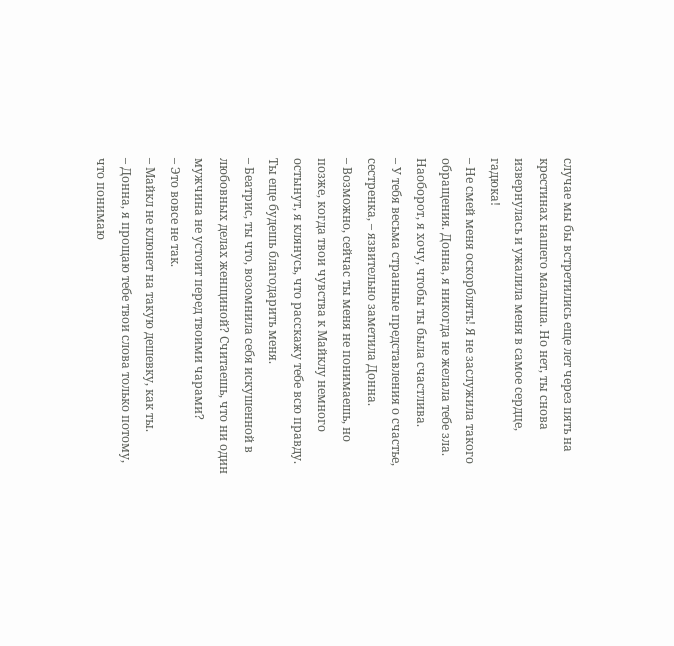случае мы бы встретились еще лет через пять на крестинах нашего малыша. Но нет, ты снова извернулась и ужалила меня в самое сердце, гадюка!
– Не смей меня оскорблять! Я не заслужила такого обращения. Донна, я никогда не желала тебе зла. Наоборот, я хочу, чтобы ты была счастлива.
– У тебя весьма странные представления о счастье, сестренка, – язвительно заметила Донна.
– Возможно, сейчас ты меня не понимаешь, но позже, когда твои чувства к Майклу немного остынут, я клянусь, что расскажу тебе всю правду. Ты еще будешь благодарить меня.
– Беатрис, ты что, возомнила себя искушенной в любовных делах женщиной? Считаешь, что ни один мужчина не устоит перед твоими чарами?
– Это вовсе не так.
– Майкл не клюнет на такую дешевку, как ты.
– Донна, я прощаю тебе твои слова только потому, что понимаю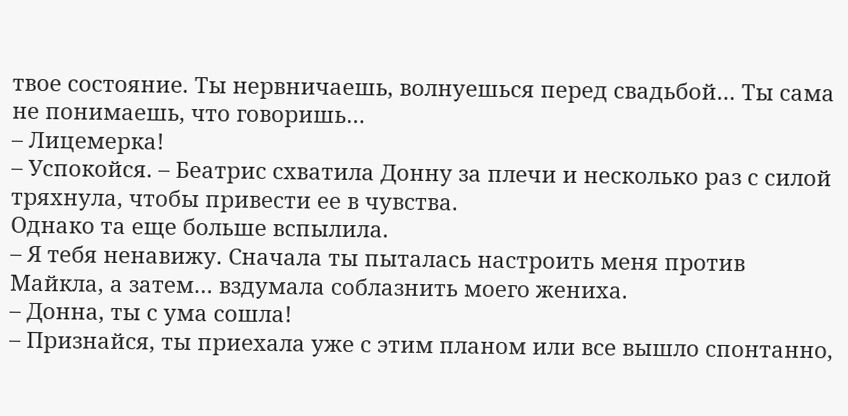твое состояние. Ты нервничаешь, волнуешься перед свадьбой… Ты сама не понимаешь, что говоришь…
– Лицемерка!
– Успокойся. – Беатрис схватила Донну за плечи и несколько раз с силой тряхнула, чтобы привести ее в чувства.
Однако та еще больше вспылила.
– Я тебя ненавижу. Сначала ты пыталась настроить меня против Майкла, а затем… вздумала соблазнить моего жениха.
– Донна, ты с ума сошла!
– Признайся, ты приехала уже с этим планом или все вышло спонтанно,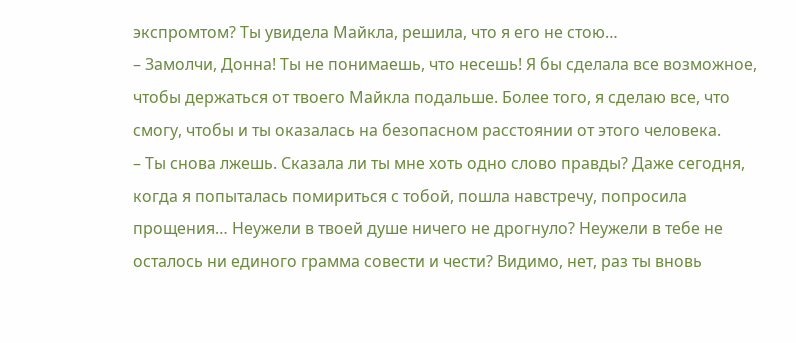экспромтом? Ты увидела Майкла, решила, что я его не стою…
– Замолчи, Донна! Ты не понимаешь, что несешь! Я бы сделала все возможное, чтобы держаться от твоего Майкла подальше. Более того, я сделаю все, что смогу, чтобы и ты оказалась на безопасном расстоянии от этого человека.
– Ты снова лжешь. Сказала ли ты мне хоть одно слово правды? Даже сегодня, когда я попыталась помириться с тобой, пошла навстречу, попросила прощения… Неужели в твоей душе ничего не дрогнуло? Неужели в тебе не осталось ни единого грамма совести и чести? Видимо, нет, раз ты вновь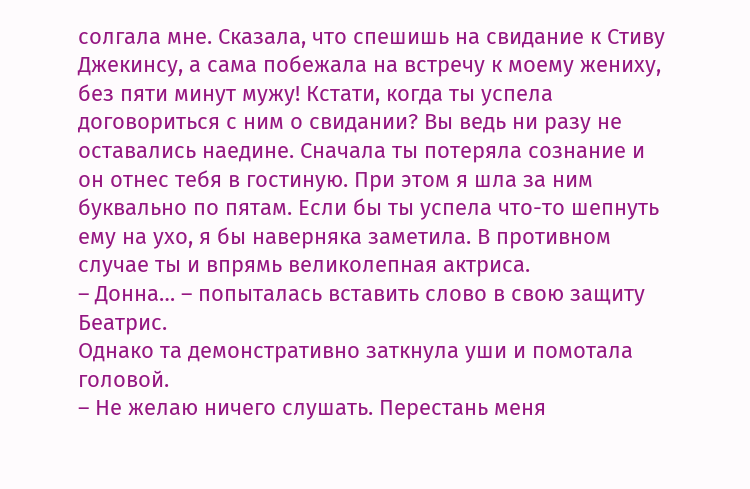солгала мне. Сказала, что спешишь на свидание к Стиву Джекинсу, а сама побежала на встречу к моему жениху, без пяти минут мужу! Кстати, когда ты успела договориться с ним о свидании? Вы ведь ни разу не оставались наедине. Сначала ты потеряла сознание и он отнес тебя в гостиную. При этом я шла за ним буквально по пятам. Если бы ты успела что-то шепнуть ему на ухо, я бы наверняка заметила. В противном случае ты и впрямь великолепная актриса.
– Донна… – попыталась вставить слово в свою защиту Беатрис.
Однако та демонстративно заткнула уши и помотала головой.
– Не желаю ничего слушать. Перестань меня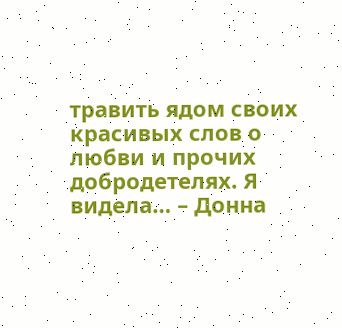травить ядом своих красивых слов о любви и прочих добродетелях. Я видела… – Донна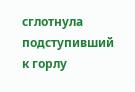сглотнула подступивший к горлу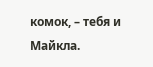комок, – тебя и Майкла.